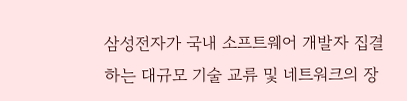삼성전자가 국내 소프트웨어 개발자 집결하는 대규모 기술 교류 및 네트워크의 장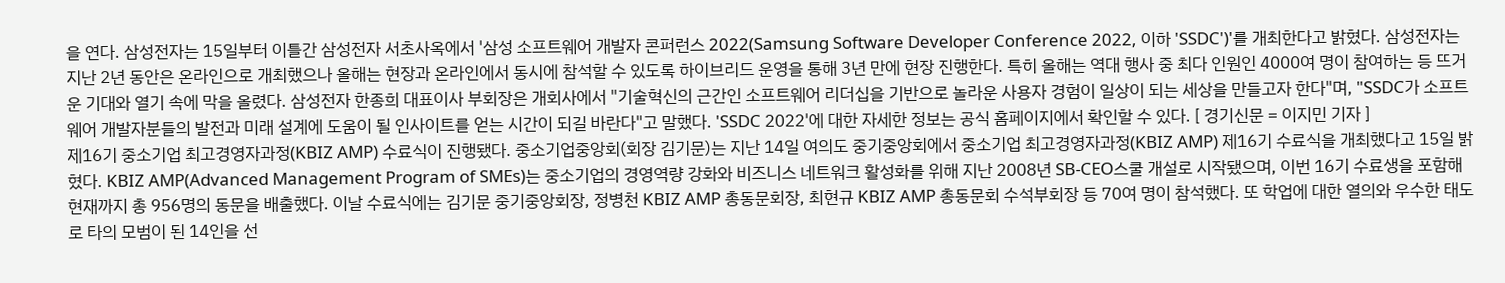을 연다. 삼성전자는 15일부터 이틀간 삼성전자 서초사옥에서 '삼성 소프트웨어 개발자 콘퍼런스 2022(Samsung Software Developer Conference 2022, 이하 'SSDC')'를 개최한다고 밝혔다. 삼성전자는 지난 2년 동안은 온라인으로 개최했으나 올해는 현장과 온라인에서 동시에 참석할 수 있도록 하이브리드 운영을 통해 3년 만에 현장 진행한다. 특히 올해는 역대 행사 중 최다 인원인 4000여 명이 참여하는 등 뜨거운 기대와 열기 속에 막을 올렸다. 삼성전자 한종희 대표이사 부회장은 개회사에서 "기술혁신의 근간인 소프트웨어 리더십을 기반으로 놀라운 사용자 경험이 일상이 되는 세상을 만들고자 한다"며, "SSDC가 소프트웨어 개발자분들의 발전과 미래 설계에 도움이 될 인사이트를 얻는 시간이 되길 바란다"고 말했다. 'SSDC 2022'에 대한 자세한 정보는 공식 홈페이지에서 확인할 수 있다. [ 경기신문 = 이지민 기자 ]
제16기 중소기업 최고경영자과정(KBIZ AMP) 수료식이 진행됐다. 중소기업중앙회(회장 김기문)는 지난 14일 여의도 중기중앙회에서 중소기업 최고경영자과정(KBIZ AMP) 제16기 수료식을 개최했다고 15일 밝혔다. KBIZ AMP(Advanced Management Program of SMEs)는 중소기업의 경영역량 강화와 비즈니스 네트워크 활성화를 위해 지난 2008년 SB-CEO스쿨 개설로 시작됐으며, 이번 16기 수료생을 포함해 현재까지 총 956명의 동문을 배출했다. 이날 수료식에는 김기문 중기중앙회장, 정병천 KBIZ AMP 총동문회장, 최현규 KBIZ AMP 총동문회 수석부회장 등 70여 명이 참석했다. 또 학업에 대한 열의와 우수한 태도로 타의 모범이 된 14인을 선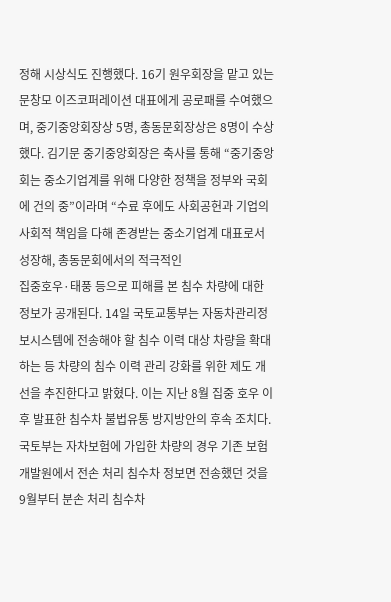정해 시상식도 진행했다. 16기 원우회장을 맡고 있는 문창모 이즈코퍼레이션 대표에게 공로패를 수여했으며, 중기중앙회장상 5명, 총동문회장상은 8명이 수상했다. 김기문 중기중앙회장은 축사를 통해 “중기중앙회는 중소기업계를 위해 다양한 정책을 정부와 국회에 건의 중”이라며 “수료 후에도 사회공헌과 기업의 사회적 책임을 다해 존경받는 중소기업계 대표로서 성장해, 총동문회에서의 적극적인
집중호우·태풍 등으로 피해를 본 침수 차량에 대한 정보가 공개된다. 14일 국토교통부는 자동차관리정보시스템에 전송해야 할 침수 이력 대상 차량을 확대하는 등 차량의 침수 이력 관리 강화를 위한 제도 개선을 추진한다고 밝혔다. 이는 지난 8월 집중 호우 이후 발표한 침수차 불법유통 방지방안의 후속 조치다. 국토부는 자차보험에 가입한 차량의 경우 기존 보험개발원에서 전손 처리 침수차 정보면 전송했던 것을 9월부터 분손 처리 침수차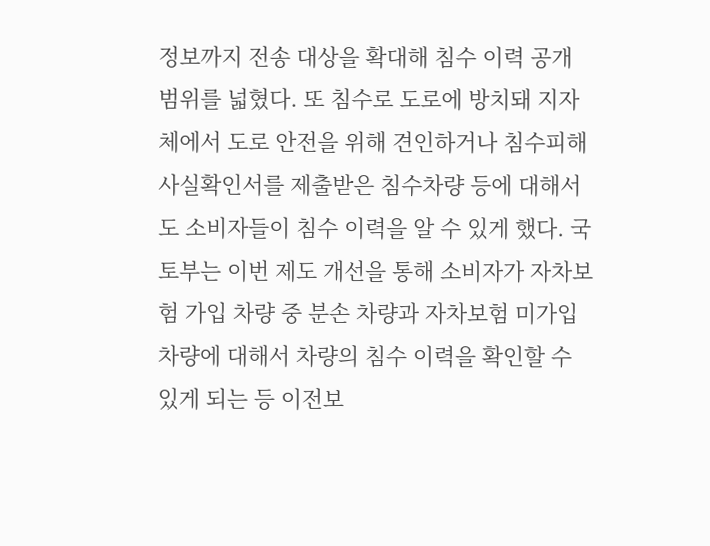정보까지 전송 대상을 확대해 침수 이력 공개 범위를 넓혔다. 또 침수로 도로에 방치돼 지자체에서 도로 안전을 위해 견인하거나 침수피해사실확인서를 제출받은 침수차량 등에 대해서도 소비자들이 침수 이력을 알 수 있게 했다. 국토부는 이번 제도 개선을 통해 소비자가 자차보험 가입 차량 중 분손 차량과 자차보험 미가입 차량에 대해서 차량의 침수 이력을 확인할 수 있게 되는 등 이전보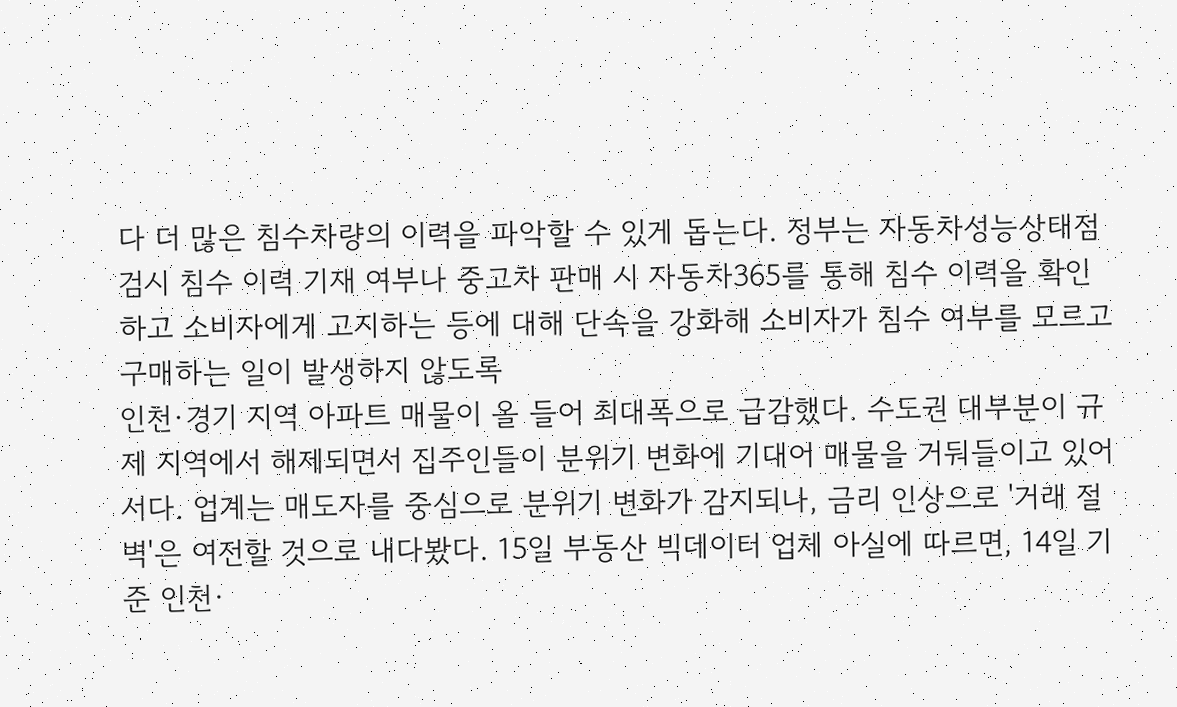다 더 많은 침수차량의 이력을 파악할 수 있게 돕는다. 정부는 자동차성능상태점검시 침수 이력 기재 여부나 중고차 판매 시 자동차365를 통해 침수 이력을 확인하고 소비자에게 고지하는 등에 대해 단속을 강화해 소비자가 침수 여부를 모르고 구매하는 일이 발생하지 않도록
인천·경기 지역 아파트 매물이 올 들어 최대폭으로 급감했다. 수도권 대부분이 규제 지역에서 해제되면서 집주인들이 분위기 변화에 기대어 매물을 거둬들이고 있어서다. 업계는 매도자를 중심으로 분위기 변화가 감지되나, 금리 인상으로 '거래 절벽'은 여전할 것으로 내다봤다. 15일 부동산 빅데이터 업체 아실에 따르면, 14일 기준 인천·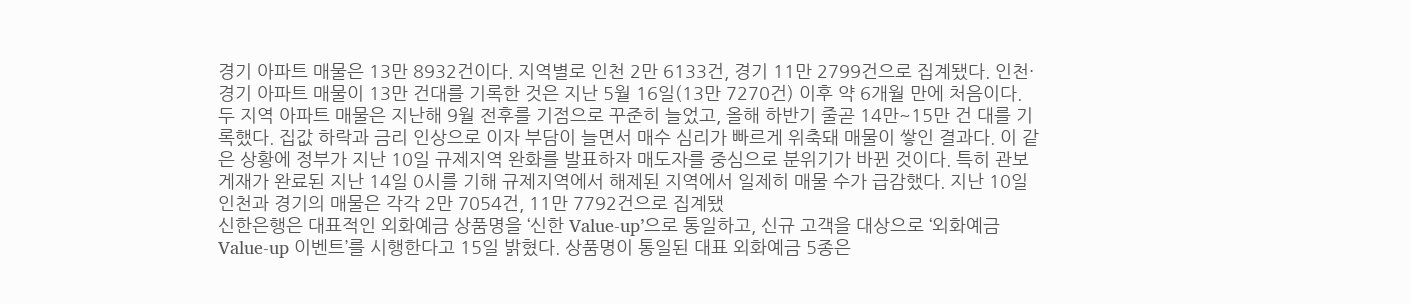경기 아파트 매물은 13만 8932건이다. 지역별로 인천 2만 6133건, 경기 11만 2799건으로 집계됐다. 인천·경기 아파트 매물이 13만 건대를 기록한 것은 지난 5월 16일(13만 7270건) 이후 약 6개월 만에 처음이다. 두 지역 아파트 매물은 지난해 9월 전후를 기점으로 꾸준히 늘었고, 올해 하반기 줄곧 14만~15만 건 대를 기록했다. 집값 하락과 금리 인상으로 이자 부담이 늘면서 매수 심리가 빠르게 위축돼 매물이 쌓인 결과다. 이 같은 상황에 정부가 지난 10일 규제지역 완화를 발표하자 매도자를 중심으로 분위기가 바뀐 것이다. 특히 관보 게재가 완료된 지난 14일 0시를 기해 규제지역에서 해제된 지역에서 일제히 매물 수가 급감했다. 지난 10일 인천과 경기의 매물은 각각 2만 7054건, 11만 7792건으로 집계됐
신한은행은 대표적인 외화예금 상품명을 ‘신한 Value-up’으로 통일하고, 신규 고객을 대상으로 ‘외화예금 Value-up 이벤트’를 시행한다고 15일 밝혔다. 상품명이 통일된 대표 외화예금 5종은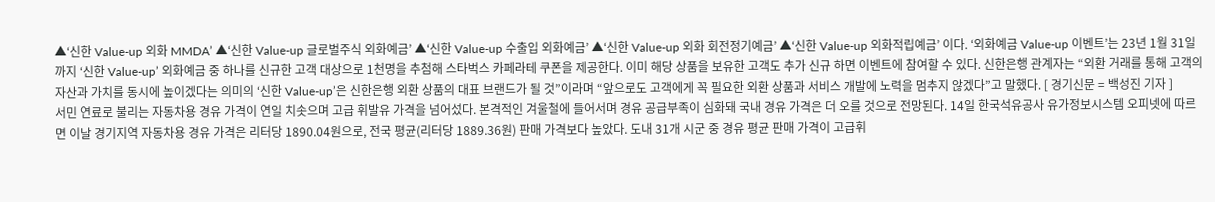▲‘신한 Value-up 외화 MMDA’ ▲‘신한 Value-up 글로벌주식 외화예금’ ▲‘신한 Value-up 수출입 외화예금’ ▲‘신한 Value-up 외화 회전정기예금’ ▲‘신한 Value-up 외화적립예금’ 이다. ‘외화예금 Value-up 이벤트’는 23년 1월 31일까지 ‘신한 Value-up’ 외화예금 중 하나를 신규한 고객 대상으로 1천명을 추첨해 스타벅스 카페라테 쿠폰을 제공한다. 이미 해당 상품을 보유한 고객도 추가 신규 하면 이벤트에 참여할 수 있다. 신한은행 관계자는 “외환 거래를 통해 고객의 자산과 가치를 동시에 높이겠다는 의미의 ‘신한 Value-up’은 신한은행 외환 상품의 대표 브랜드가 될 것”이라며 “앞으로도 고객에게 꼭 필요한 외환 상품과 서비스 개발에 노력을 멈추지 않겠다”고 말했다. [ 경기신문 = 백성진 기자 ]
서민 연료로 불리는 자동차용 경유 가격이 연일 치솟으며 고급 휘발유 가격을 넘어섰다. 본격적인 겨울철에 들어서며 경유 공급부족이 심화돼 국내 경유 가격은 더 오를 것으로 전망된다. 14일 한국석유공사 유가정보시스템 오피넷에 따르면 이날 경기지역 자동차용 경유 가격은 리터당 1890.04원으로, 전국 평균(리터당 1889.36원) 판매 가격보다 높았다. 도내 31개 시군 중 경유 평균 판매 가격이 고급휘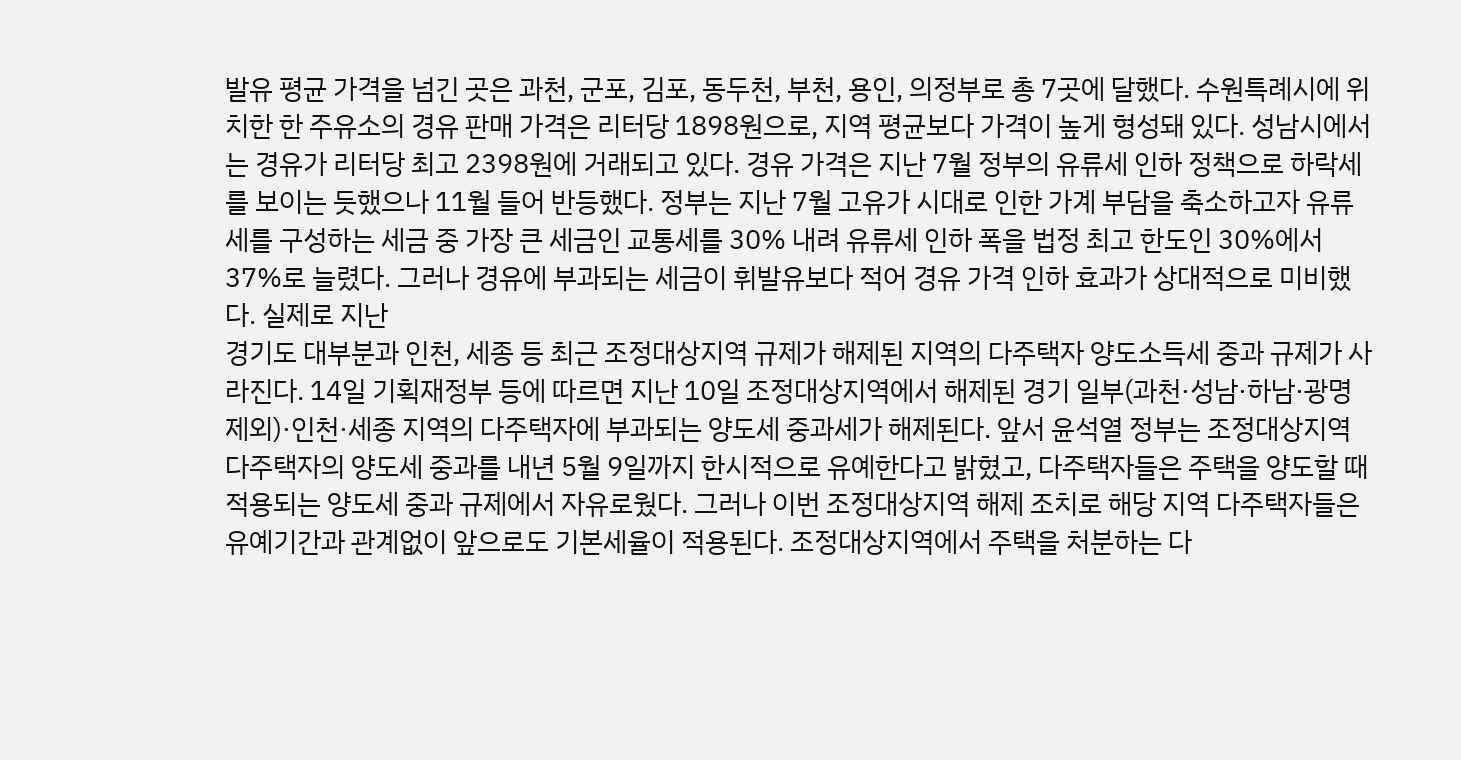발유 평균 가격을 넘긴 곳은 과천, 군포, 김포, 동두천, 부천, 용인, 의정부로 총 7곳에 달했다. 수원특례시에 위치한 한 주유소의 경유 판매 가격은 리터당 1898원으로, 지역 평균보다 가격이 높게 형성돼 있다. 성남시에서는 경유가 리터당 최고 2398원에 거래되고 있다. 경유 가격은 지난 7월 정부의 유류세 인하 정책으로 하락세를 보이는 듯했으나 11월 들어 반등했다. 정부는 지난 7월 고유가 시대로 인한 가계 부담을 축소하고자 유류세를 구성하는 세금 중 가장 큰 세금인 교통세를 30% 내려 유류세 인하 폭을 법정 최고 한도인 30%에서 37%로 늘렸다. 그러나 경유에 부과되는 세금이 휘발유보다 적어 경유 가격 인하 효과가 상대적으로 미비했다. 실제로 지난
경기도 대부분과 인천, 세종 등 최근 조정대상지역 규제가 해제된 지역의 다주택자 양도소득세 중과 규제가 사라진다. 14일 기획재정부 등에 따르면 지난 10일 조정대상지역에서 해제된 경기 일부(과천·성남·하남·광명 제외)·인천·세종 지역의 다주택자에 부과되는 양도세 중과세가 해제된다. 앞서 윤석열 정부는 조정대상지역 다주택자의 양도세 중과를 내년 5월 9일까지 한시적으로 유예한다고 밝혔고, 다주택자들은 주택을 양도할 때 적용되는 양도세 중과 규제에서 자유로웠다. 그러나 이번 조정대상지역 해제 조치로 해당 지역 다주택자들은 유예기간과 관계없이 앞으로도 기본세율이 적용된다. 조정대상지역에서 주택을 처분하는 다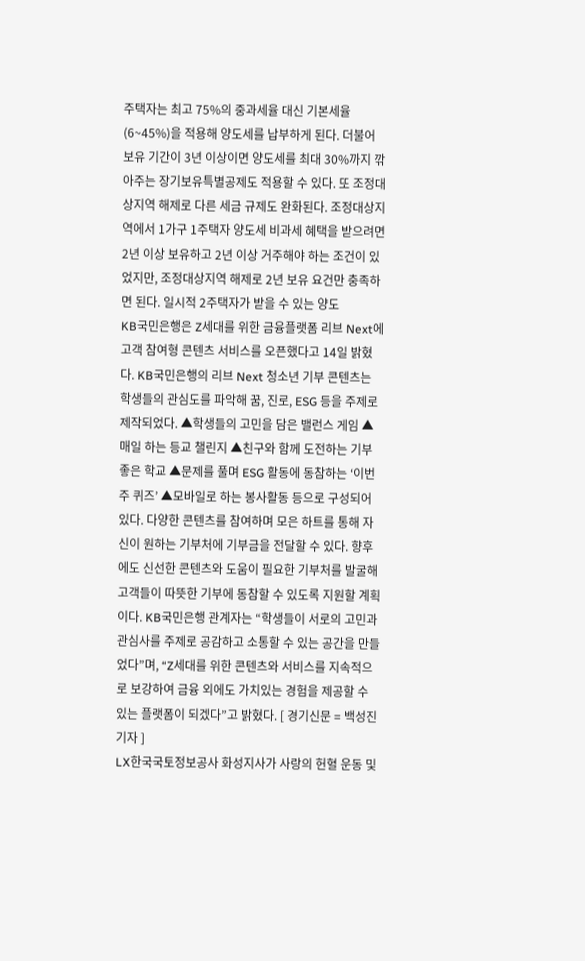주택자는 최고 75%의 중과세율 대신 기본세율(6~45%)을 적용해 양도세를 납부하게 된다. 더불어 보유 기간이 3년 이상이면 양도세를 최대 30%까지 깎아주는 장기보유특별공제도 적용할 수 있다. 또 조정대상지역 해제로 다른 세금 규제도 완화된다. 조정대상지역에서 1가구 1주택자 양도세 비과세 혜택을 받으려면 2년 이상 보유하고 2년 이상 거주해야 하는 조건이 있었지만, 조정대상지역 해제로 2년 보유 요건만 충족하면 된다. 일시적 2주택자가 받을 수 있는 양도
KB국민은행은 Z세대를 위한 금융플랫폼 리브 Next에 고객 참여형 콘텐츠 서비스를 오픈했다고 14일 밝혔다. KB국민은행의 리브 Next 청소년 기부 콘텐츠는 학생들의 관심도를 파악해 꿈, 진로, ESG 등을 주제로 제작되었다. ▲학생들의 고민을 담은 밸런스 게임 ▲매일 하는 등교 챌린지 ▲친구와 함께 도전하는 기부좋은 학교 ▲문제를 풀며 ESG 활동에 동참하는 ‘이번 주 퀴즈’ ▲모바일로 하는 봉사활동 등으로 구성되어 있다. 다양한 콘텐츠를 참여하며 모은 하트를 통해 자신이 원하는 기부처에 기부금을 전달할 수 있다. 향후에도 신선한 콘텐츠와 도움이 필요한 기부처를 발굴해 고객들이 따뜻한 기부에 동참할 수 있도록 지원할 계획이다. KB국민은행 관계자는 “학생들이 서로의 고민과 관심사를 주제로 공감하고 소통할 수 있는 공간을 만들었다”며, “Z세대를 위한 콘텐츠와 서비스를 지속적으로 보강하여 금융 외에도 가치있는 경험을 제공할 수 있는 플랫폼이 되겠다”고 밝혔다. [ 경기신문 = 백성진 기자 ]
LX한국국토정보공사 화성지사가 사랑의 헌혈 운동 및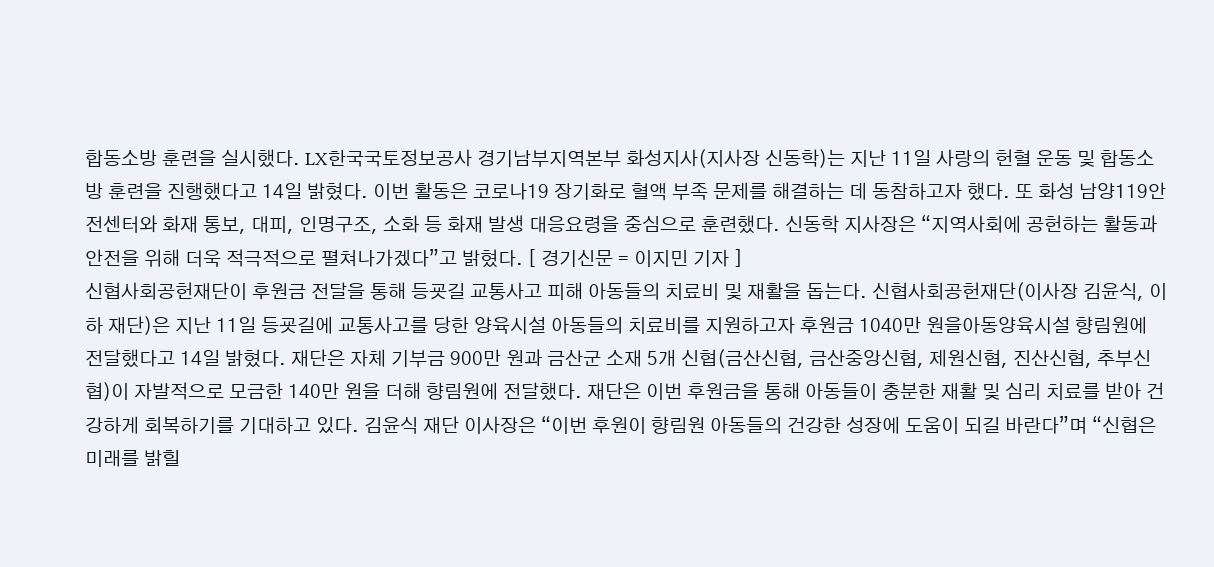합동소방 훈련을 실시했다. LX한국국토정보공사 경기남부지역본부 화성지사(지사장 신동학)는 지난 11일 사랑의 헌혈 운동 및 합동소방 훈련을 진행했다고 14일 밝혔다. 이번 활동은 코로나19 장기화로 혈액 부족 문제를 해결하는 데 동참하고자 했다. 또 화성 남양119안전센터와 화재 통보, 대피, 인명구조, 소화 등 화재 발생 대응요령을 중심으로 훈련했다. 신동학 지사장은 “지역사회에 공헌하는 활동과 안전을 위해 더욱 적극적으로 펼쳐나가겠다”고 밝혔다. [ 경기신문 = 이지민 기자 ]
신협사회공헌재단이 후원금 전달을 통해 등굣길 교통사고 피해 아동들의 치료비 및 재활을 돕는다. 신협사회공헌재단(이사장 김윤식, 이하 재단)은 지난 11일 등굣길에 교통사고를 당한 양육시설 아동들의 치료비를 지원하고자 후원금 1040만 원을아동양육시설 향림원에 전달했다고 14일 밝혔다. 재단은 자체 기부금 900만 원과 금산군 소재 5개 신협(금산신협, 금산중앙신협, 제원신협, 진산신협, 추부신협)이 자발적으로 모금한 140만 원을 더해 향림원에 전달했다. 재단은 이번 후원금을 통해 아동들이 충분한 재활 및 심리 치료를 받아 건강하게 회복하기를 기대하고 있다. 김윤식 재단 이사장은 “이번 후원이 향림원 아동들의 건강한 성장에 도움이 되길 바란다”며 “신협은 미래를 밝힐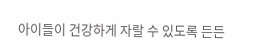아이들이 건강하게 자랄 수 있도록 든든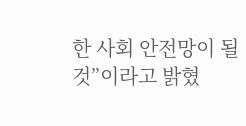한 사회 안전망이 될 것”이라고 밝혔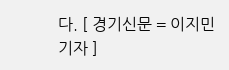다. [ 경기신문 = 이지민 기자 ]